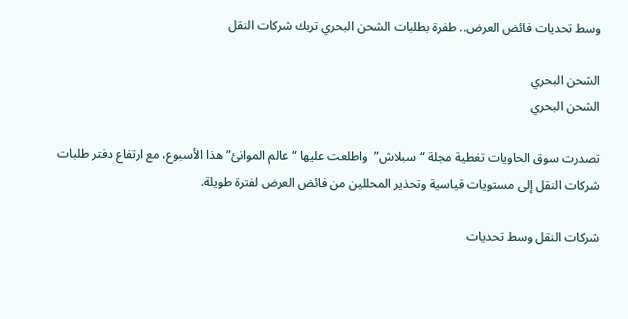وسط تحديات فائض العرض.. طفرة بطلبات الشحن البحري تربك شركات النقل

الشحن البحري
الشحن البحري

تصدرت سوق الحاويات تغطية مجلة “سبلاش”  واطلعت عليها “عالم الموانئ” هذا الأسبوع، مع ارتفاع دفتر طلبات شركات النقل إلى مستويات قياسية وتحذير المحللين من فائض العرض لفترة طويلة.

شركات النقل وسط تحديات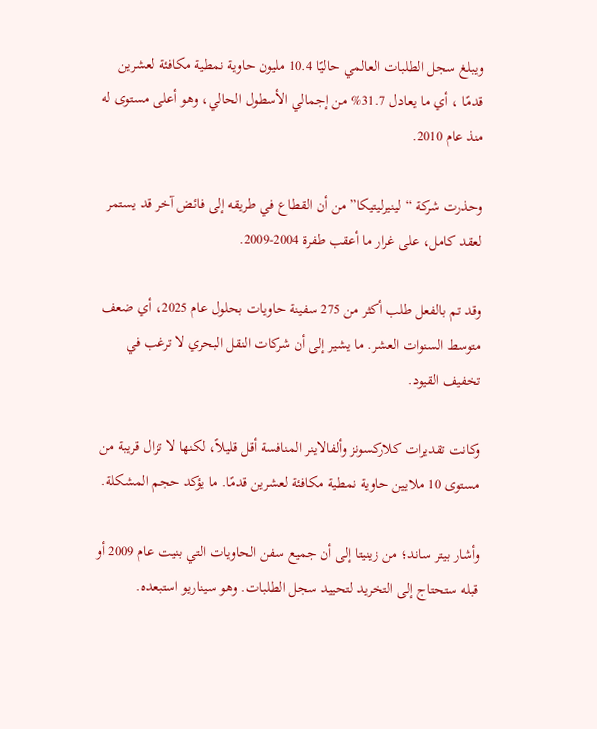ويبلغ سجل الطلبات العالمي حاليًا 10.4 مليون حاوية نمطية مكافئة لعشرين قدمًا ، أي ما يعادل 31.7% من إجمالي الأسطول الحالي، وهو أعلى مستوى له منذ عام 2010.

وحذرت شركة “لينيرليتيكا” من أن القطاع في طريقه إلى فائض آخر قد يستمر لعقد كامل، على غرار ما أعقب طفرة 2004-2009.

وقد تم بالفعل طلب أكثر من 275 سفينة حاويات بحلول عام 2025، أي ضعف متوسط السنوات العشر. ما يشير إلى أن شركات النقل البحري لا ترغب في تخفيف القيود.

وكانت تقديرات كلاركسونز وألفالاينر المنافسة أقل قليلاً، لكنها لا تزال قريبة من مستوى 10 ملايين حاوية نمطية مكافئة لعشرين قدمًا. ما يؤكد حجم المشكلة.

وأشار بيتر ساند؛ من زينيتا إلى أن جميع سفن الحاويات التي بنيت عام 2009 أو قبله ستحتاج إلى التخريد لتحييد سجل الطلبات. وهو سيناريو استبعده.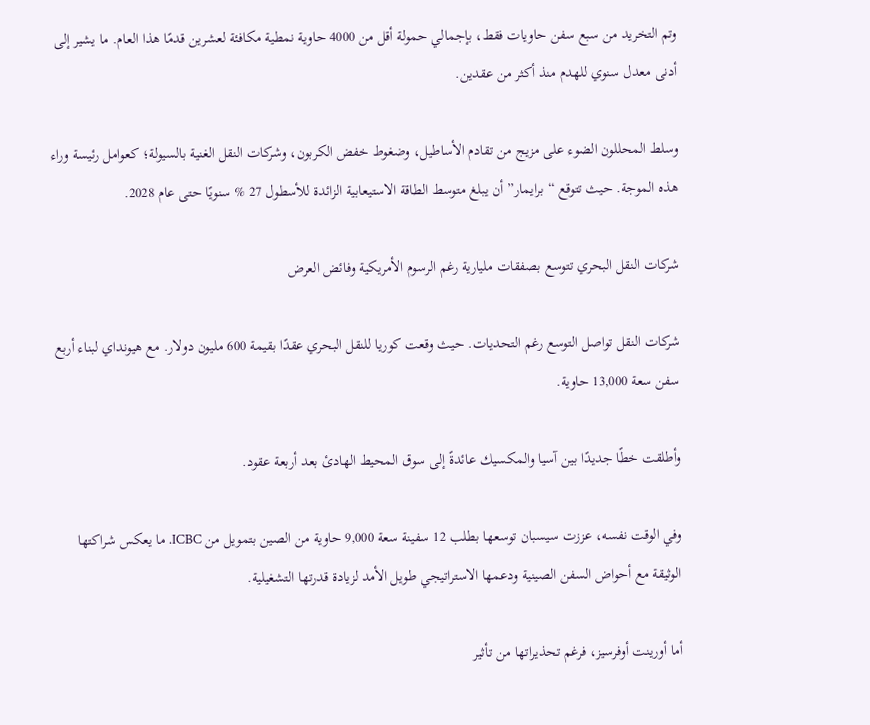وتم التخريد من سبع سفن حاويات فقط، بإجمالي حمولة أقل من 4000 حاوية نمطية مكافئة لعشرين قدمًا هذا العام. ما يشير إلى أدنى معدل سنوي للهدم منذ أكثر من عقدين.

وسلط المحللون الضوء على مزيج من تقادم الأساطيل، وضغوط خفض الكربون، وشركات النقل الغنية بالسيولة؛ كعوامل رئيسة وراء هذه الموجة. حيث تتوقع “برايمار” أن يبلغ متوسط الطاقة الاستيعابية الزائدة للأسطول 27 % سنويًا حتى عام 2028.

شركات النقل البحري تتوسع بصفقات مليارية رغم الرسوم الأمريكية وفائض العرض

شركات النقل تواصل التوسع رغم التحديات. حيث وقعت كوريا للنقل البحري عقدًا بقيمة 600 مليون دولار. مع هيونداي لبناء أربع سفن سعة 13,000 حاوية.

وأطلقت خطًا جديدًا بين آسيا والمكسيك عائدةً إلى سوق المحيط الهادئ بعد أربعة عقود.

وفي الوقت نفسه، عززت سيسبان توسعها بطلب 12 سفينة سعة 9,000 حاوية من الصين بتمويل من ICBC. ما يعكس شراكتها الوثيقة مع أحواض السفن الصينية ودعمها الاستراتيجي طويل الأمد لزيادة قدرتها التشغيلية.

أما أورينت أوفرسيز، فرغم تحذيراتها من تأثير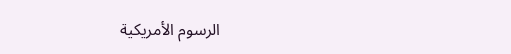الرسوم الأمريكية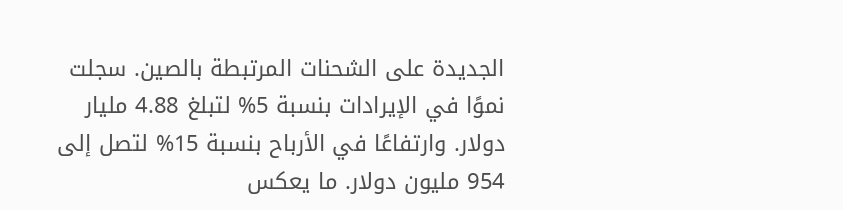الجديدة على الشحنات المرتبطة بالصين. سجلت نموًا في الإيرادات بنسبة 5% لتبلغ 4.88 مليار دولار. وارتفاعًا في الأرباح بنسبة 15% لتصل إلى 954 مليون دولار. ما يعكس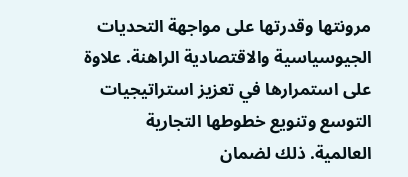مرونتها وقدرتها على مواجهة التحديات الجيوسياسية والاقتصادية الراهنة. علاوة على استمرارها في تعزيز استراتيجيات التوسع وتنويع خطوطها التجارية العالمية. ذلك لضمان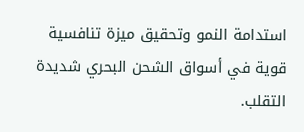استدامة النمو وتحقيق ميزة تنافسية قوية في أسواق الشحن البحري شديدة التقلب.